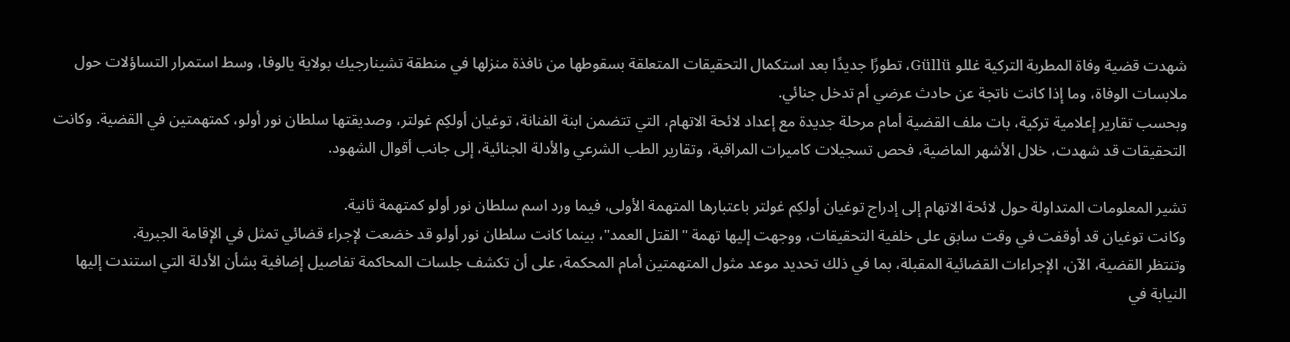شهدت قضية وفاة المطربة التركية غللو Güllü، تطورًا جديدًا بعد استكمال التحقيقات المتعلقة بسقوطها من نافذة منزلها في منطقة تشينارجيك بولاية يالوفا، وسط استمرار التساؤلات حول ملابسات الوفاة، وما إذا كانت ناتجة عن حادث عرضي أم تدخل جنائي.
وبحسب تقارير إعلامية تركية، بات ملف القضية أمام مرحلة جديدة مع إعداد لائحة الاتهام، التي تتضمن ابنة الفنانة، توغيان أولكِم غولتر، وصديقتها سلطان نور أولو، كمتهمتين في القضية. وكانت التحقيقات قد شهدت، خلال الأشهر الماضية، فحص تسجيلات كاميرات المراقبة، وتقارير الطب الشرعي والأدلة الجنائية، إلى جانب أقوال الشهود.

تشير المعلومات المتداولة حول لائحة الاتهام إلى إدراج توغيان أولكِم غولتر باعتبارها المتهمة الأولى، فيما ورد اسم سلطان نور أولو كمتهمة ثانية.
وكانت توغيان قد أوقفت في وقت سابق على خلفية التحقيقات، ووجهت إليها تهمة "القتل العمد"، بينما كانت سلطان نور أولو قد خضعت لإجراء قضائي تمثل في الإقامة الجبرية.
وتنتظر القضية، الآن، الإجراءات القضائية المقبلة، بما في ذلك تحديد موعد مثول المتهمتين أمام المحكمة، على أن تكشف جلسات المحاكمة تفاصيل إضافية بشأن الأدلة التي استندت إليها النيابة في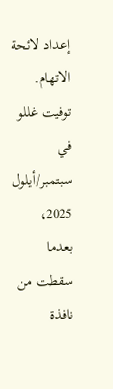إعداد لائحة الاتهام.
توفيت غللو في سبتمبر/أيلول 2025، بعدما سقطت من نافذة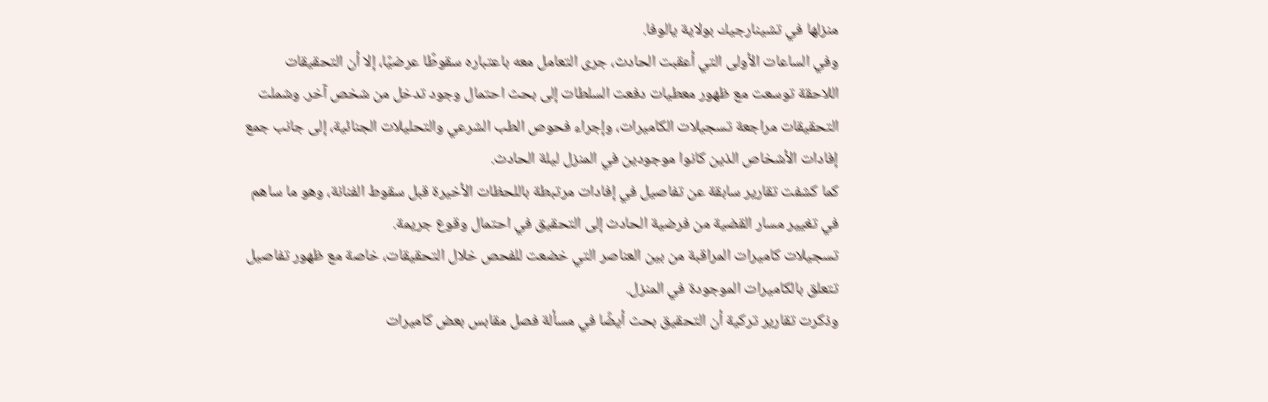منزلها في تشينارجيك بولاية يالوفا.
وفي الساعات الأولى التي أعقبت الحادث، جرى التعامل معه باعتباره سقوطًا عرضيًا، إلا أن التحقيقات اللاحقة توسعت مع ظهور معطيات دفعت السلطات إلى بحث احتمال وجود تدخل من شخص آخر. وشملت التحقيقات مراجعة تسجيلات الكاميرات، وإجراء فحوص الطب الشرعي والتحليلات الجنائية، إلى جانب جمع إفادات الأشخاص الذين كانوا موجودين في المنزل ليلة الحادث.
كما كشفت تقارير سابقة عن تفاصيل في إفادات مرتبطة باللحظات الأخيرة قبل سقوط الفنانة، وهو ما ساهم في تغيير مسار القضية من فرضية الحادث إلى التحقيق في احتمال وقوع جريمة.
تسجيلات كاميرات المراقبة من بين العناصر التي خضعت للفحص خلال التحقيقات، خاصة مع ظهور تفاصيل تتعلق بالكاميرات الموجودة في المنزل.
وذكرت تقارير تركية أن التحقيق بحث أيضًا في مسألة فصل مقابس بعض كاميرات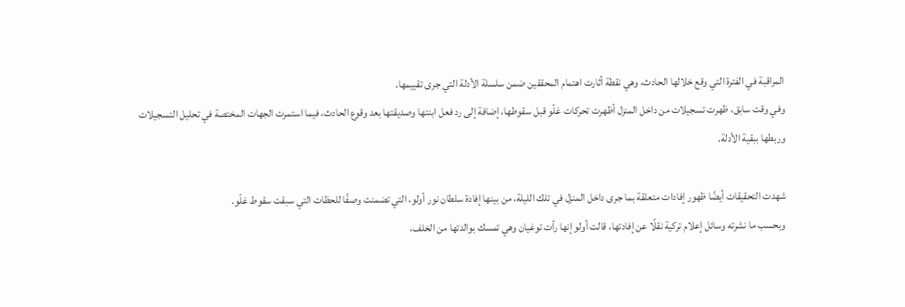المراقبة في الفترة التي وقع خلالها الحادث، وهي نقطة أثارت اهتمام المحققين ضمن سلسلة الأدلة التي جرى تقييمها.
وفي وقت سابق، ظهرت تسجيلات من داخل المنزل أظهرت تحركات غلّو قبل سقوطها، إضافة إلى رد فعل ابنتها وصديقتها بعد وقوع الحادث، فيما استمرت الجهات المختصة في تحليل التسجيلات وربطها ببقية الأدلة.

شهدت التحقيقات أيضًا ظهور إفادات متعلقة بما جرى داخل المنزل في تلك الليلة، من بينها إفادة سلطان نور أولو، التي تضمنت وصفًا للحظات التي سبقت سقوط غلّو.
وبحسب ما نشرته وسائل إعلام تركية نقلًا عن إفادتها، قالت أولو إنها رأت توغيان وهي تمسك بوالدتها من الخلف،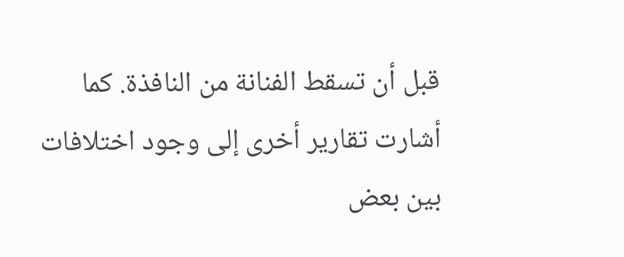قبل أن تسقط الفنانة من النافذة. كما أشارت تقارير أخرى إلى وجود اختلافات بين بعض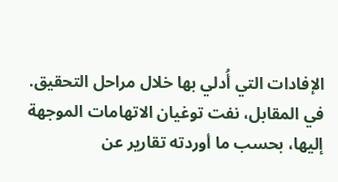الإفادات التي أُدلي بها خلال مراحل التحقيق.
في المقابل، نفت توغيان الاتهامات الموجهة إليها، بحسب ما أوردته تقارير عن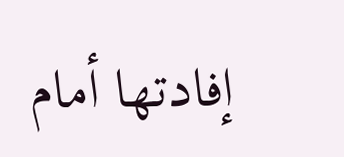إفادتها أمام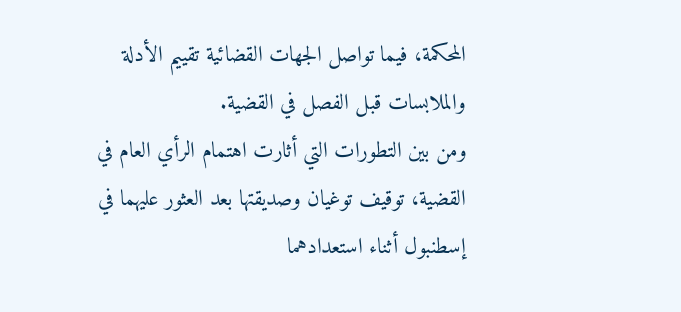المحكمة، فيما تواصل الجهات القضائية تقييم الأدلة والملابسات قبل الفصل في القضية.
ومن بين التطورات التي أثارت اهتمام الرأي العام في القضية، توقيف توغيان وصديقتها بعد العثور عليهما في إسطنبول أثناء استعدادهما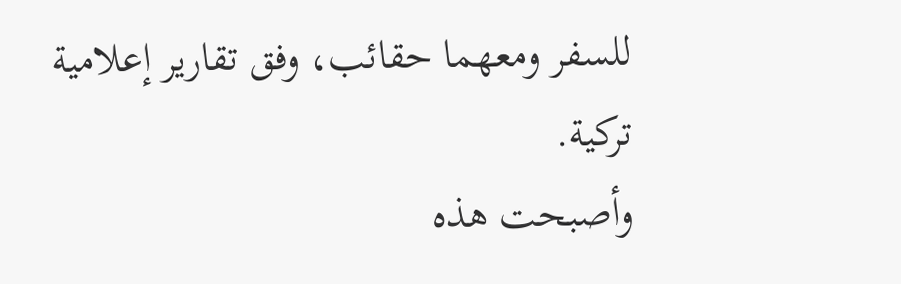للسفر ومعهما حقائب، وفق تقارير إعلامية تركية.
وأصبحت هذه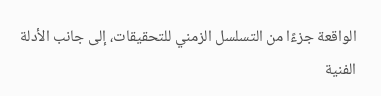الواقعة جزءًا من التسلسل الزمني للتحقيقات، إلى جانب الأدلة الفنية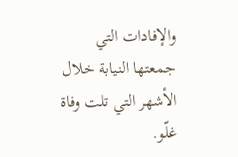والإفادات التي جمعتها النيابة خلال الأشهر التي تلت وفاة غلّو.